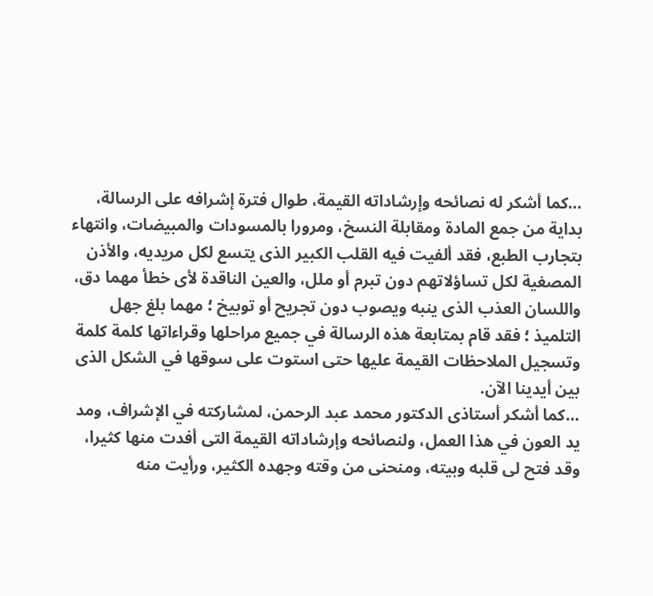…كما أشكر له نصائحه وإرشاداته القيمة، طوال فترة إشرافه على الرسالة، بداية من جمع المادة ومقابلة النسخ، ومرورا بالمسودات والمبيضات، وانتهاء بتجارب الطبع، فقد ألفيت فيه القلب الكبير الذى يتسع لكل مريديه، والأذن المصغية لكل تساؤلاتهم دون تبرم أو ملل، والعين الناقدة لأى خطأ مهما دق، واللسان العذب الذى ينبه ويصوب دون تجريح أو توبيخ ؛ مهما بلغ جهل التلميذ ؛ فقد قام بمتابعة هذه الرسالة في جميع مراحلها وقراءاتها كلمة كلمة وتسجيل الملاحظات القيمة عليها حتى استوت على سوقها في الشكل الذى بين أيدينا الآن.
…كما أشكر أستاذى الدكتور محمد عبد الرحمن، لمشاركته في الإشراف، ومد يد العون في هذا العمل، ولنصائحه وإرشاداته القيمة التى أفدت منها كثيرا، وقد فتح لى قلبه وبيته، ومنحنى من وقته وجهده الكثير، ورأيت منه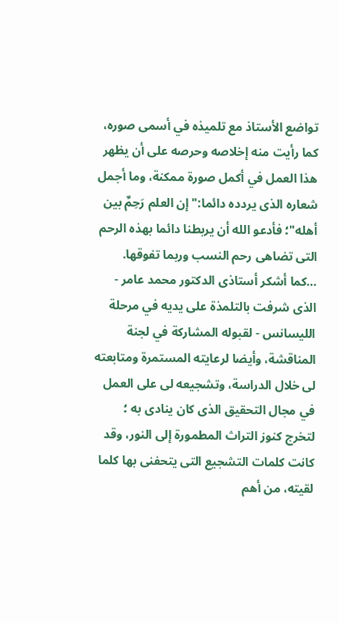تواضع الأستاذ مع تلميذه في أسمى صوره، كما رأيت منه إخلاصه وحرصه على أن يظهر هذا العمل في أكمل صورة ممكنة، وما أجمل شعاره الذى يردده دائما:"إن العلم رَحِمٌ بين أهله"؛ فأدعو الله أن يربطنا دائما بهذه الرحم التى تضاهى رحم النسب وربما تفوقها.
…كما أشكر أستاذى الدكتور محمد عامر - الذى شرفت بالتلمذة على يديه في مرحلة الليسانس - لقبوله المشاركة في لجنة المناقشة، وأيضا لرعايته المستمرة ومتابعته لى خلال الدراسة، وتشجيعه لى على العمل في مجال التحقيق الذى كان ينادى به ؛ لتخرج كنوز التراث المطمورة إلى النور، وقد كانت كلمات التشجيع التى يتحفنى بها كلما لقيته، من أهم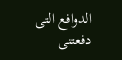الدوافع التى دفعتنى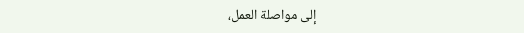إلى مواصلة العمل،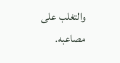والتغلب على مصاعبه.